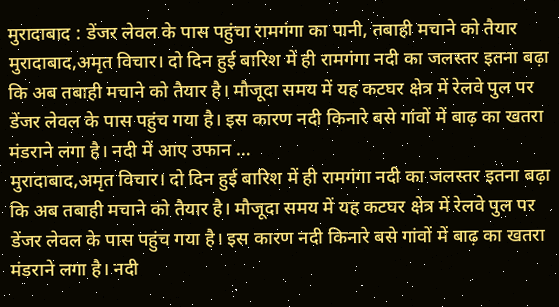मुरादाबाद : डेंजर लेवल के पास पहुंचा रामगंगा का पानी, तबाही मचाने को तैयार
मुरादाबाद,अमृत विचार। दो दिन हुई बारिश में ही रामगंगा नदी का जलस्तर इतना बढ़ा कि अब तबाही मचाने को तैयार है। मौजूदा समय में यह कटघर क्षेत्र में रेलवे पुल पर डेंजर लेवल के पास पहुंच गया है। इस कारण नदी किनारे बसे गांवों में बाढ़ का खतरा मंडराने लगा है। नदी में आए उफान …
मुरादाबाद,अमृत विचार। दो दिन हुई बारिश में ही रामगंगा नदी का जलस्तर इतना बढ़ा कि अब तबाही मचाने को तैयार है। मौजूदा समय में यह कटघर क्षेत्र में रेलवे पुल पर डेंजर लेवल के पास पहुंच गया है। इस कारण नदी किनारे बसे गांवों में बाढ़ का खतरा मंडराने लगा है। नदी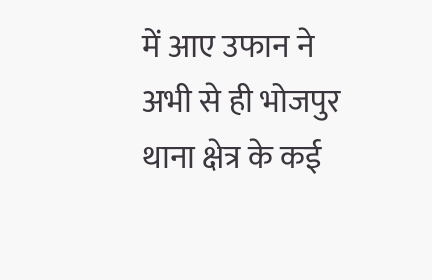में आए उफान ने अभी से ही भोजपुर थाना क्षेत्र के कई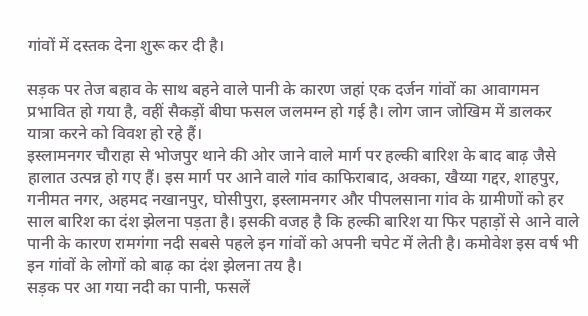गांवों में दस्तक देना शुरू कर दी है।

सड़क पर तेज बहाव के साथ बहने वाले पानी के कारण जहां एक दर्जन गांवों का आवागमन प्रभावित हो गया है, वहीं सैकड़ों बीघा फसल जलमग्न हो गई है। लोग जान जोखिम में डालकर यात्रा करने को विवश हो रहे हैं।
इस्लामनगर चौराहा से भोजपुर थाने की ओर जाने वाले मार्ग पर हल्की बारिश के बाद बाढ़ जैसे हालात उत्पन्न हो गए हैं। इस मार्ग पर आने वाले गांव काफिराबाद, अक्का, खैय्या गद्दर, शाहपुर, गनीमत नगर, अहमद नखानपुर, घोसीपुरा, इस्लामनगर और पीपलसाना गांव के ग्रामीणों को हर साल बारिश का दंश झेलना पड़ता है। इसकी वजह है कि हल्की बारिश या फिर पहाड़ों से आने वाले पानी के कारण रामगंगा नदी सबसे पहले इन गांवों को अपनी चपेट में लेती है। कमोवेश इस वर्ष भी इन गांवों के लोगों को बाढ़ का दंश झेलना तय है।
सड़क पर आ गया नदी का पानी, फसलें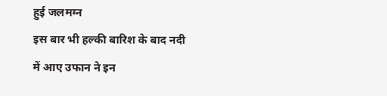हुई जलमग्न
इस बार भी हल्की बारिश के बाद नदी में आए उफान ने इन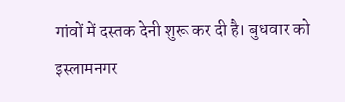गांवों में दस्तक देनी शुरू कर दी है। बुधवार को इस्लामनगर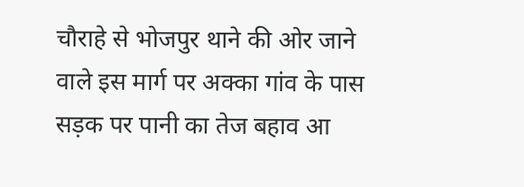चौराहे से भोजपुर थाने की ओर जाने वाले इस मार्ग पर अक्का गांव के पास सड़क पर पानी का तेज बहाव आ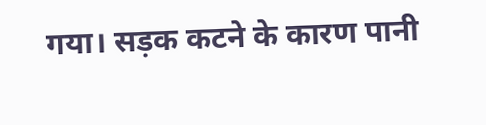गया। सड़क कटने के कारण पानी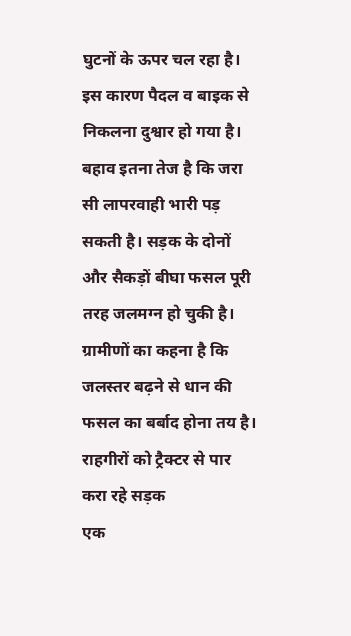घुटनों के ऊपर चल रहा है। इस कारण पैदल व बाइक से निकलना दुश्वार हो गया है। बहाव इतना तेज है कि जरा सी लापरवाही भारी पड़ सकती है। सड़क के दोनों और सैकड़ों बीघा फसल पूरी तरह जलमग्न हो चुकी है। ग्रामीणों का कहना है कि जलस्तर बढ़ने से धान की फसल का बर्बाद होना तय है।
राहगीरों को ट्रैक्टर से पार करा रहे सड़क
एक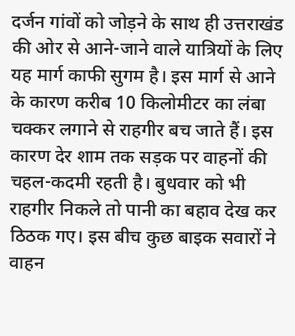दर्जन गांवों को जोड़ने के साथ ही उत्तराखंड की ओर से आने-जाने वाले यात्रियों के लिए यह मार्ग काफी सुगम है। इस मार्ग से आने के कारण करीब 10 किलोमीटर का लंबा चक्कर लगाने से राहगीर बच जाते हैं। इस कारण देर शाम तक सड़क पर वाहनों की चहल-कदमी रहती है। बुधवार को भी राहगीर निकले तो पानी का बहाव देख कर ठिठक गए। इस बीच कुछ बाइक सवारों ने वाहन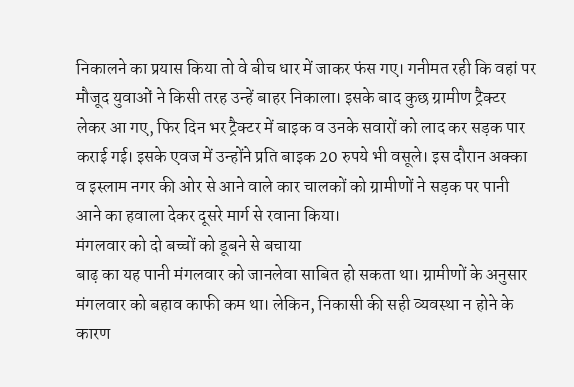निकालने का प्रयास किया तो वे बीच धार में जाकर फंस गए। गनीमत रही कि वहां पर मौजूद युवाओं ने किसी तरह उन्हें बाहर निकाला। इसके बाद कुछ ग्रामीण ट्रैक्टर लेकर आ गए, फिर दिन भर ट्रैक्टर में बाइक व उनके सवारों को लाद कर सड़क पार कराई गई। इसके एवज में उन्होंने प्रति बाइक 20 रुपये भी वसूले। इस दौरान अक्का व इस्लाम नगर की ओर से आने वाले कार चालकों को ग्रामीणों ने सड़क पर पानी आने का हवाला देकर दूसरे मार्ग से रवाना किया।
मंगलवार को दो बच्चों को डूबने से बचाया
बाढ़ का यह पानी मंगलवार को जानलेवा साबित हो सकता था। ग्रामीणों के अनुसार मंगलवार को बहाव काफी कम था। लेकिन, निकासी की सही व्यवस्था न होने के कारण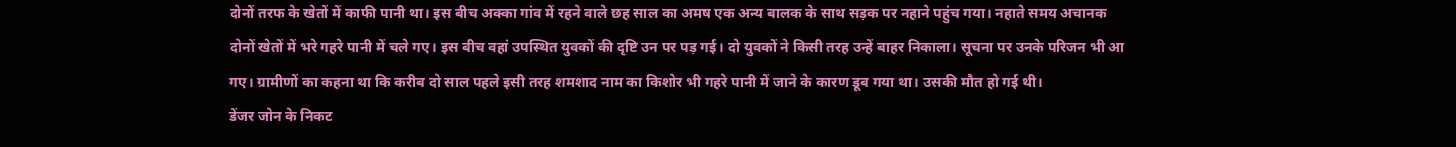दोनों तरफ के खेतों में काफी पानी था। इस बीच अक्का गांव में रहने वाले छह साल का अमष एक अन्य बालक के साथ सड़क पर नहाने पहुंच गया। नहाते समय अचानक दोनों खेतों में भरे गहरे पानी में चले गए। इस बीच वहां उपस्थित युवकों की दृष्टि उन पर पड़ गई। दो युवकों ने किसी तरह उन्हें बाहर निकाला। सूचना पर उनके परिजन भी आ गए। ग्रामीणों का कहना था कि करीब दो साल पहले इसी तरह शमशाद नाम का किशोर भी गहरे पानी में जाने के कारण डूब गया था। उसकी मौत हो गई थी।
डेंजर जोन के निकट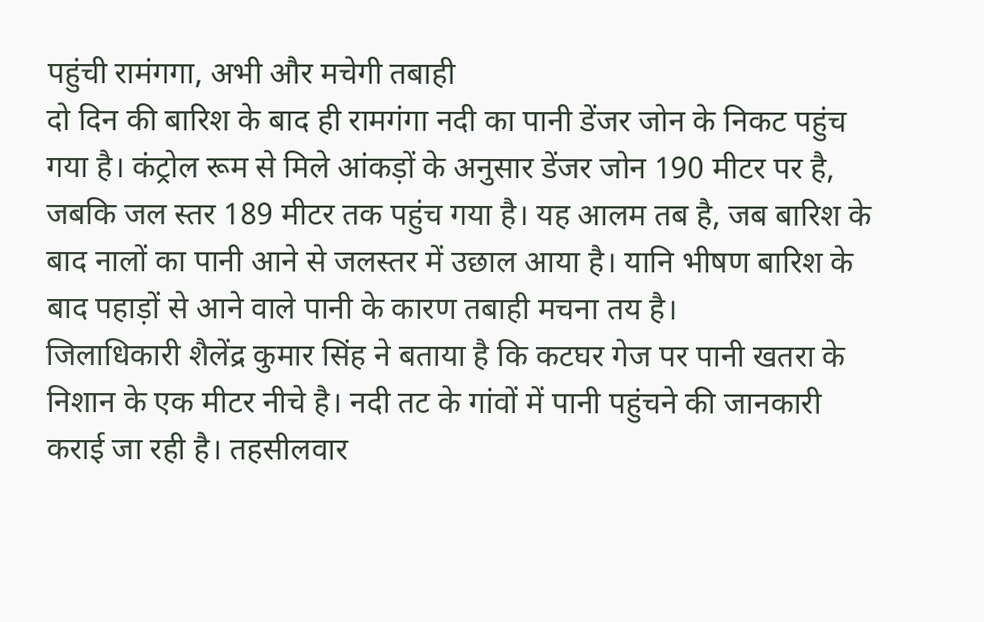पहुंची रामंगगा, अभी और मचेगी तबाही
दो दिन की बारिश के बाद ही रामगंगा नदी का पानी डेंजर जोन के निकट पहुंच गया है। कंट्रोल रूम से मिले आंकड़ों के अनुसार डेंजर जोन 190 मीटर पर है, जबकि जल स्तर 189 मीटर तक पहुंच गया है। यह आलम तब है, जब बारिश के बाद नालों का पानी आने से जलस्तर में उछाल आया है। यानि भीषण बारिश के बाद पहाड़ों से आने वाले पानी के कारण तबाही मचना तय है।
जिलाधिकारी शैलेंद्र कुमार सिंह ने बताया है कि कटघर गेज पर पानी खतरा के निशान के एक मीटर नीचे है। नदी तट के गांवों में पानी पहुंचने की जानकारी कराई जा रही है। तहसीलवार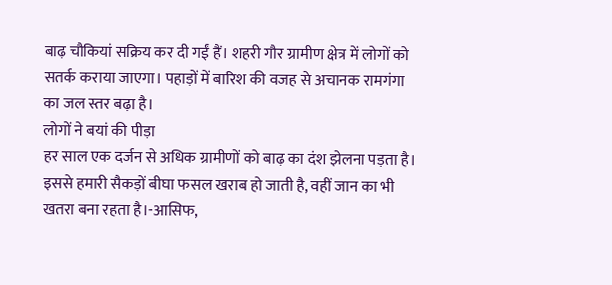बाढ़ चौकियां सक्रिय कर दी गईं हैं। शहरी गौर ग्रामीण क्षेत्र में लोगों को सतर्क कराया जाएगा। पहाड़ों में बारिश की वजह से अचानक रामगंगा का जल स्तर बढ़ा है।
लोगों ने बयां की पीड़ा
हर साल एक दर्जन से अधिक ग्रामीणों को बाढ़ का दंश झेलना पड़ता है। इससे हमारी सैकड़ों बीघा फसल खराब हो जाती है, वहीं जान का भी खतरा बना रहता है।-आसिफ,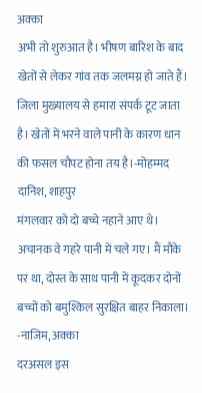अक्का
अभी तो शुरुआत है। भीषण बारिश के बाद खेतों से लेकर गांव तक जलमग्न हो जाते हैं। जिला मुख्यालय से हमारा संपर्क टूट जाता है। खेतों में भरने वाले पानी के कारण धान की फसल चौपट होना तय है।-मोहम्मद दानिश, शाहपुर
मंगलवार को दो बच्चे नहाने आए थे। अचानक वे गहरे पानी में चले गए। मैं मौके पर था, दोस्त के साथ पानी में कूदकर दोनों बच्चों को बमुश्किल सुरक्षित बाहर निकाला। -नाजिम, अक्का
दरअसल इस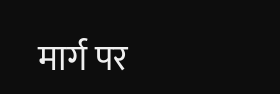मार्ग पर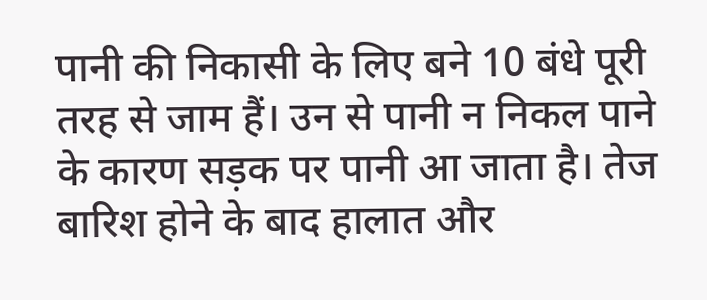पानी की निकासी के लिए बने 10 बंधे पूरी तरह से जाम हैं। उन से पानी न निकल पाने के कारण सड़क पर पानी आ जाता है। तेज बारिश होने के बाद हालात और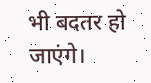भी बदतर हो जाएंगे।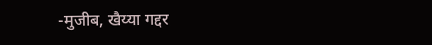-मुजीब, खैय्या गद्दर